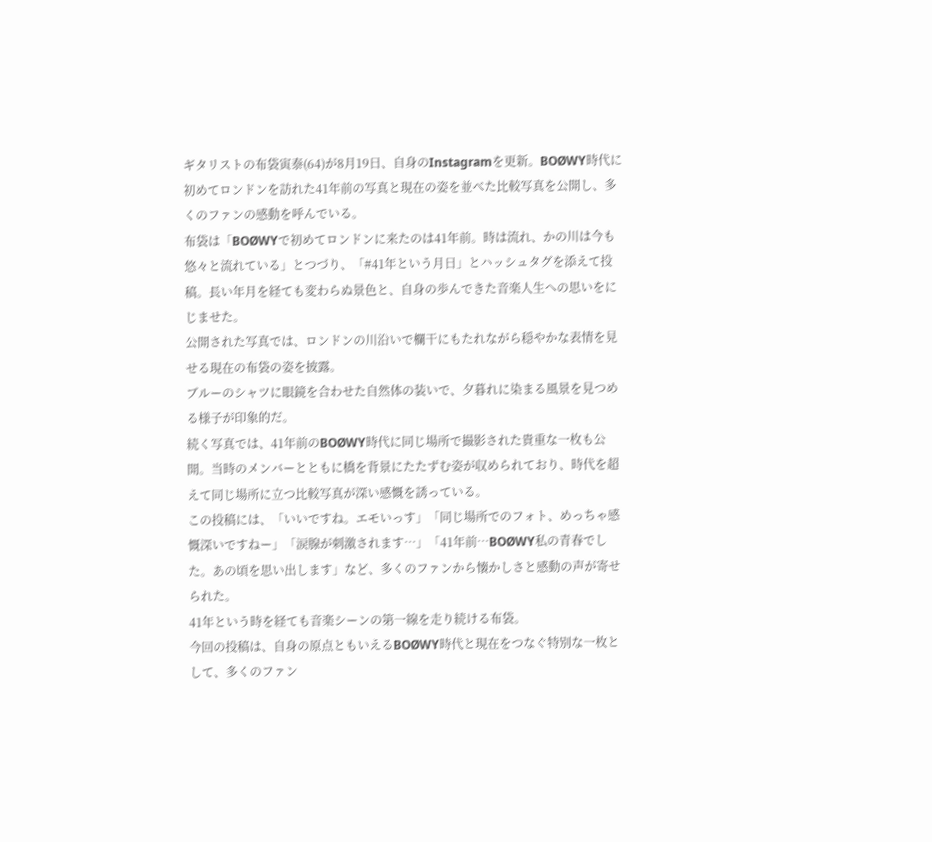ギタリストの布袋寅泰(64)が8月19日、自身のInstagramを更新。BOØWY時代に初めてロンドンを訪れた41年前の写真と現在の姿を並べた比較写真を公開し、多くのファンの感動を呼んでいる。
布袋は「BOØWYで初めてロンドンに来たのは41年前。時は流れ、かの川は今も悠々と流れている」とつづり、「#41年という月日」とハッシュタグを添えて投稿。長い年月を経ても変わらぬ景色と、自身の歩んできた音楽人生への思いをにじませた。
公開された写真では、ロンドンの川沿いで欄干にもたれながら穏やかな表情を見せる現在の布袋の姿を披露。
ブルーのシャツに眼鏡を合わせた自然体の装いで、夕暮れに染まる風景を見つめる様子が印象的だ。
続く写真では、41年前のBOØWY時代に同じ場所で撮影された貴重な一枚も公開。当時のメンバーとともに橋を背景にたたずむ姿が収められており、時代を超えて同じ場所に立つ比較写真が深い感慨を誘っている。
この投稿には、「いいですね。エモいっす」「同じ場所でのフォト、めっちゃ感慨深いですねー」「涙腺が刺激されます…」「41年前…BOØWY私の青春でした。あの頃を思い出します」など、多くのファンから懐かしさと感動の声が寄せられた。
41年という時を経ても音楽シーンの第一線を走り続ける布袋。
今回の投稿は、自身の原点ともいえるBOØWY時代と現在をつなぐ特別な一枚として、多くのファン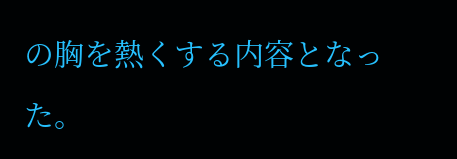の胸を熱くする内容となった。